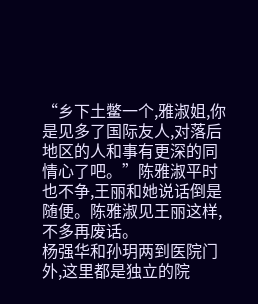“乡下土鳖一个,雅淑姐,你是见多了国际友人,对落后地区的人和事有更深的同情心了吧。”陈雅淑平时也不争,王丽和她说话倒是随便。陈雅淑见王丽这样,不多再废话。
杨强华和孙玥两到医院门外,这里都是独立的院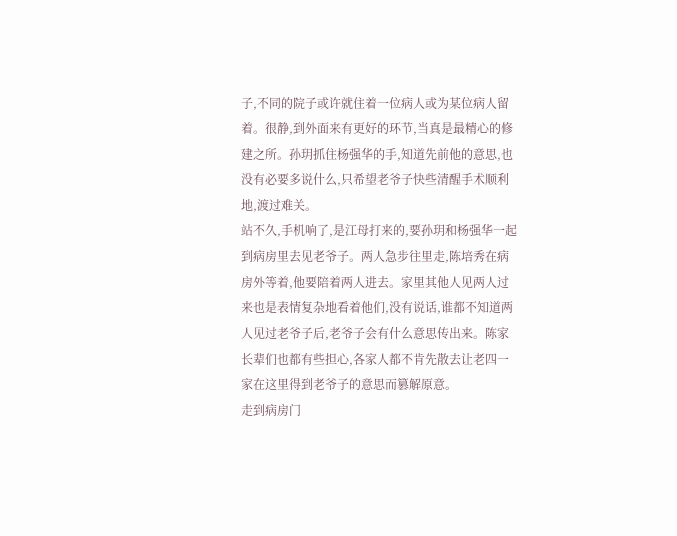子,不同的院子或许就住着一位病人或为某位病人留着。很静,到外面来有更好的环节,当真是最精心的修建之所。孙玥抓住杨强华的手,知道先前他的意思,也没有必要多说什么,只希望老爷子快些清醒手术顺利地,渡过难关。
站不久,手机响了,是江母打来的,要孙玥和杨强华一起到病房里去见老爷子。两人急步往里走,陈培秀在病房外等着,他要陪着两人进去。家里其他人见两人过来也是表情复杂地看着他们,没有说话,谁都不知道两人见过老爷子后,老爷子会有什么意思传出来。陈家长辈们也都有些担心,各家人都不肯先散去让老四一家在这里得到老爷子的意思而篡解原意。
走到病房门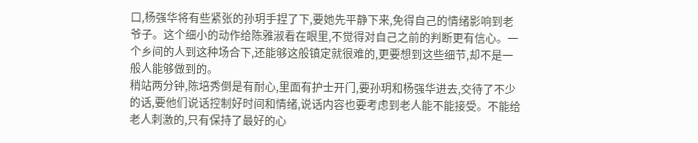口,杨强华将有些紧张的孙玥手捏了下,要她先平静下来,免得自己的情绪影响到老爷子。这个细小的动作给陈雅淑看在眼里,不觉得对自己之前的判断更有信心。一个乡间的人到这种场合下,还能够这般镇定就很难的,更要想到这些细节,却不是一般人能够做到的。
稍站两分钟,陈培秀倒是有耐心,里面有护士开门,要孙玥和杨强华进去,交待了不少的话,要他们说话控制好时间和情绪,说话内容也要考虑到老人能不能接受。不能给老人刺激的,只有保持了最好的心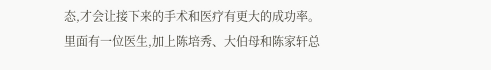态,才会让接下来的手术和医疗有更大的成功率。
里面有一位医生,加上陈培秀、大伯母和陈家轩总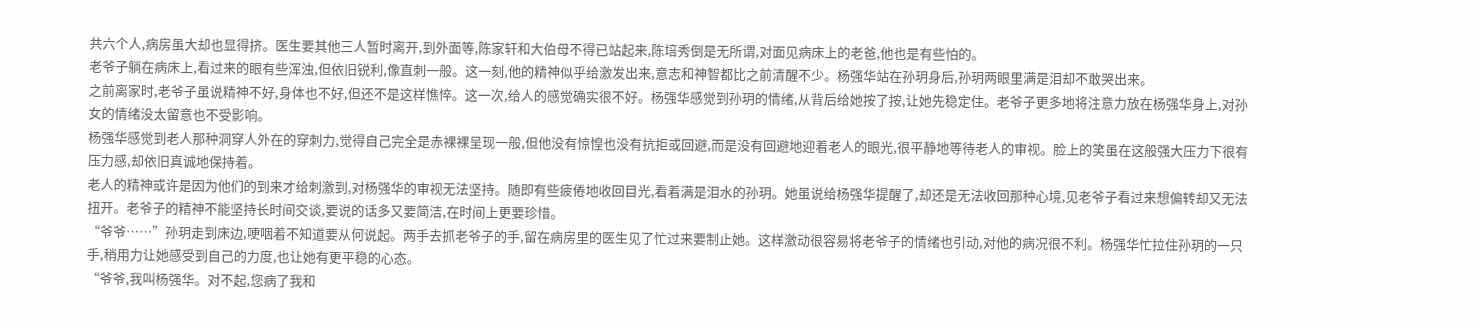共六个人,病房虽大却也显得挤。医生要其他三人暂时离开,到外面等,陈家轩和大伯母不得已站起来,陈培秀倒是无所谓,对面见病床上的老爸,他也是有些怕的。
老爷子躺在病床上,看过来的眼有些浑浊,但依旧锐利,像直刺一般。这一刻,他的精神似乎给激发出来,意志和神智都比之前清醒不少。杨强华站在孙玥身后,孙玥两眼里满是泪却不敢哭出来。
之前离家时,老爷子虽说精神不好,身体也不好,但还不是这样憔悴。这一次,给人的感觉确实很不好。杨强华感觉到孙玥的情绪,从背后给她按了按,让她先稳定住。老爷子更多地将注意力放在杨强华身上,对孙女的情绪没太留意也不受影响。
杨强华感觉到老人那种洞穿人外在的穿刺力,觉得自己完全是赤裸裸呈现一般,但他没有惊惶也没有抗拒或回避,而是没有回避地迎着老人的眼光,很平静地等待老人的审视。脸上的笑虽在这般强大压力下很有压力感,却依旧真诚地保持着。
老人的精神或许是因为他们的到来才给刺激到,对杨强华的审视无法坚持。随即有些疲倦地收回目光,看着满是泪水的孙玥。她虽说给杨强华提醒了,却还是无法收回那种心境,见老爷子看过来想偏转却又无法扭开。老爷子的精神不能坚持长时间交谈,要说的话多又要简洁,在时间上更要珍惜。
“爷爷……”孙玥走到床边,哽咽着不知道要从何说起。两手去抓老爷子的手,留在病房里的医生见了忙过来要制止她。这样激动很容易将老爷子的情绪也引动,对他的病况很不利。杨强华忙拉住孙玥的一只手,稍用力让她感受到自己的力度,也让她有更平稳的心态。
“爷爷,我叫杨强华。对不起,您病了我和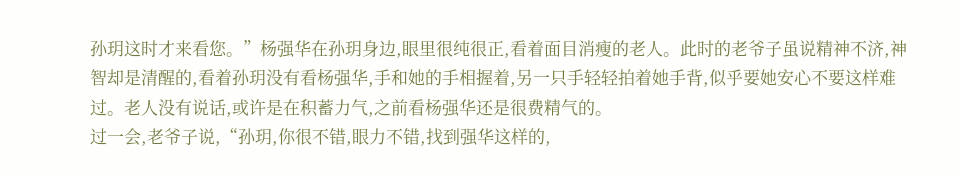孙玥这时才来看您。”杨强华在孙玥身边,眼里很纯很正,看着面目消瘦的老人。此时的老爷子虽说精神不济,神智却是清醒的,看着孙玥没有看杨强华,手和她的手相握着,另一只手轻轻拍着她手背,似乎要她安心不要这样难过。老人没有说话,或许是在积蓄力气,之前看杨强华还是很费精气的。
过一会,老爷子说,“孙玥,你很不错,眼力不错,找到强华这样的,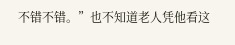不错不错。”也不知道老人凭他看这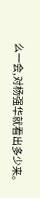么一会,对杨强华就看出多少来。